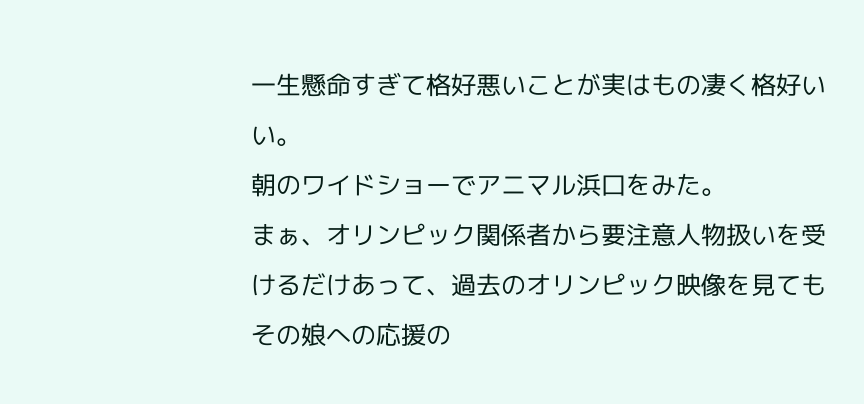一生懸命すぎて格好悪いことが実はもの凄く格好いい。
朝のワイドショーでアニマル浜口をみた。
まぁ、オリンピック関係者から要注意人物扱いを受けるだけあって、過去のオリンピック映像を見てもその娘への応援の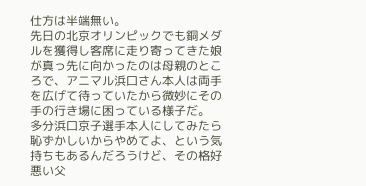仕方は半端無い。
先日の北京オリンピックでも銅メダルを獲得し客席に走り寄ってきた娘が真っ先に向かったのは母親のところで、アニマル浜口さん本人は両手を広げて待っていたから微妙にその手の行き場に困っている様子だ。
多分浜口京子選手本人にしてみたら恥ずかしいからやめてよ、という気持ちもあるんだろうけど、その格好悪い父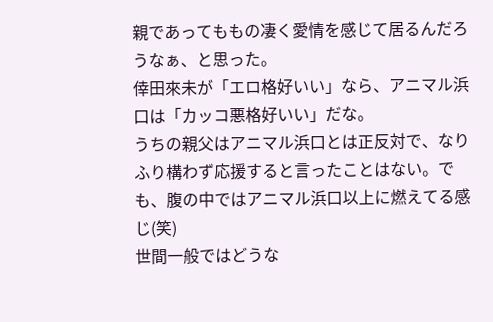親であってももの凄く愛情を感じて居るんだろうなぁ、と思った。
倖田來未が「エロ格好いい」なら、アニマル浜口は「カッコ悪格好いい」だな。
うちの親父はアニマル浜口とは正反対で、なりふり構わず応援すると言ったことはない。でも、腹の中ではアニマル浜口以上に燃えてる感じ(笑)
世間一般ではどうな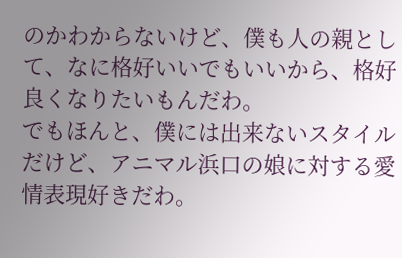のかわからないけど、僕も人の親として、なに格好いいでもいいから、格好良くなりたいもんだわ。
でもほんと、僕には出来ないスタイルだけど、アニマル浜口の娘に対する愛情表現好きだわ。